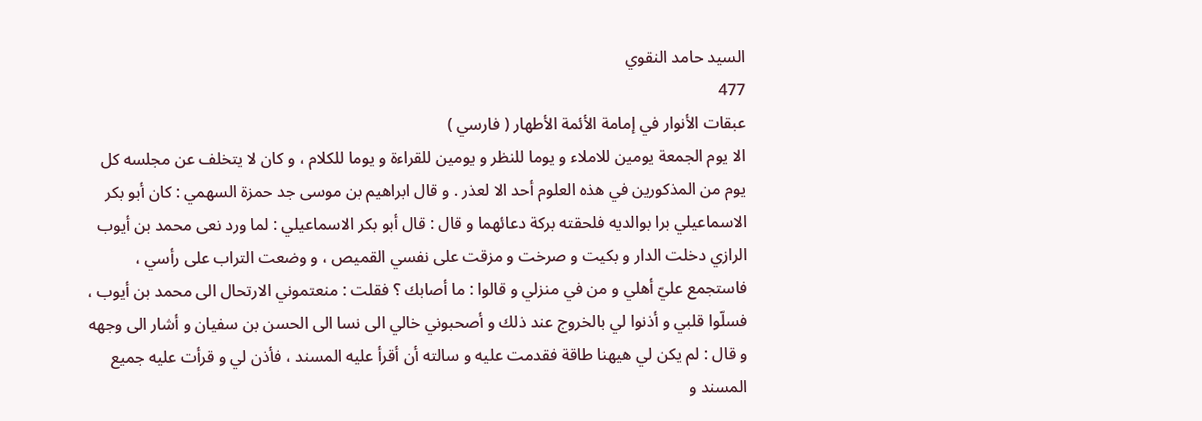السيد حامد النقوي
477
عبقات الأنوار في إمامة الأئمة الأطهار ( فارسي )
الا يوم الجمعة يومين للاملاء و يوما للنظر و يومين للقراءة و يوما للكلام ، و كان لا يتخلف عن مجلسه كل يوم من المذكورين في هذه العلوم أحد الا لعذر . و قال ابراهيم بن موسى جد حمزة السهمي : كان أبو بكر الاسماعيلي برا بوالديه فلحقته بركة دعائهما و قال : قال أبو بكر الاسماعيلي : لما ورد نعى محمد بن أيوب الرازي دخلت الدار و بكيت و صرخت و مزقت على نفسي القميص ، و وضعت التراب على رأسي ، فاستجمع عليّ أهلي و من في منزلي و قالوا : ما أصابك ؟ فقلت : منعتموني الارتحال الى محمد بن أيوب ، فسلّوا قلبي و أذنوا لي بالخروج عند ذلك و أصحبوني خالي الى نسا الى الحسن بن سفيان و أشار الى وجهه و قال : لم يكن لي هيهنا طاقة فقدمت عليه و سالته أن أقرأ عليه المسند ، فأذن لي و قرأت عليه جميع المسند و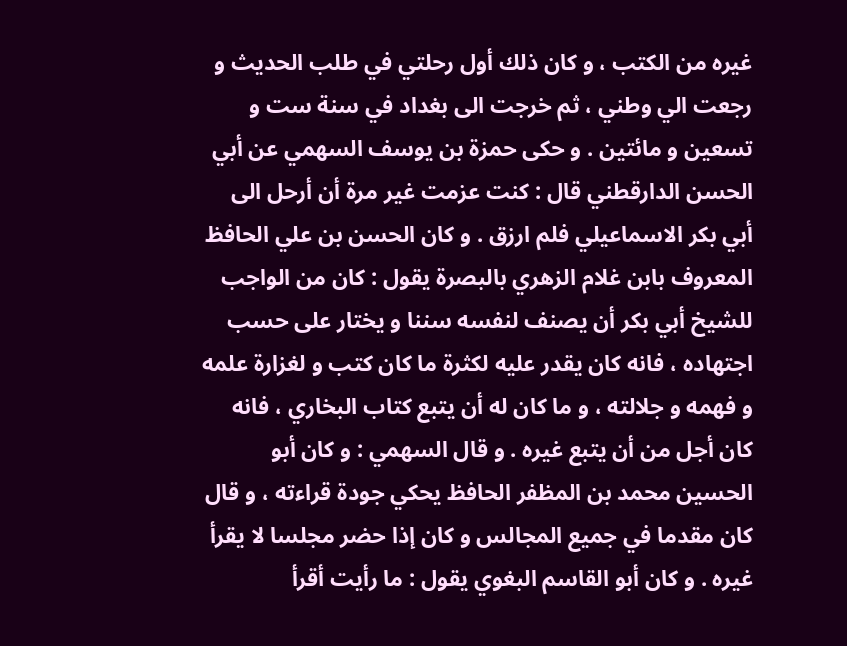غيره من الكتب ، و كان ذلك أول رحلتي في طلب الحديث و رجعت الي وطني ، ثم خرجت الى بغداد في سنة ست و تسعين و مائتين . و حكى حمزة بن يوسف السهمي عن أبي الحسن الدارقطني قال : كنت عزمت غير مرة أن أرحل الى أبي بكر الاسماعيلي فلم ارزق . و كان الحسن بن علي الحافظ المعروف بابن غلام الزهري بالبصرة يقول : كان من الواجب للشيخ أبي بكر أن يصنف لنفسه سننا و يختار على حسب اجتهاده ، فانه كان يقدر عليه لكثرة ما كان كتب و لغزارة علمه و فهمه و جلالته ، و ما كان له أن يتبع كتاب البخاري ، فانه كان أجل من أن يتبع غيره . و قال السهمي : و كان أبو الحسين محمد بن المظفر الحافظ يحكي جودة قراءته ، و قال كان مقدما في جميع المجالس و كان إذا حضر مجلسا لا يقرأ غيره . و كان أبو القاسم البغوي يقول : ما رأيت أقرأ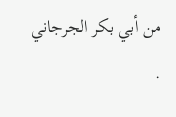من أبي بكر الجرجاني .